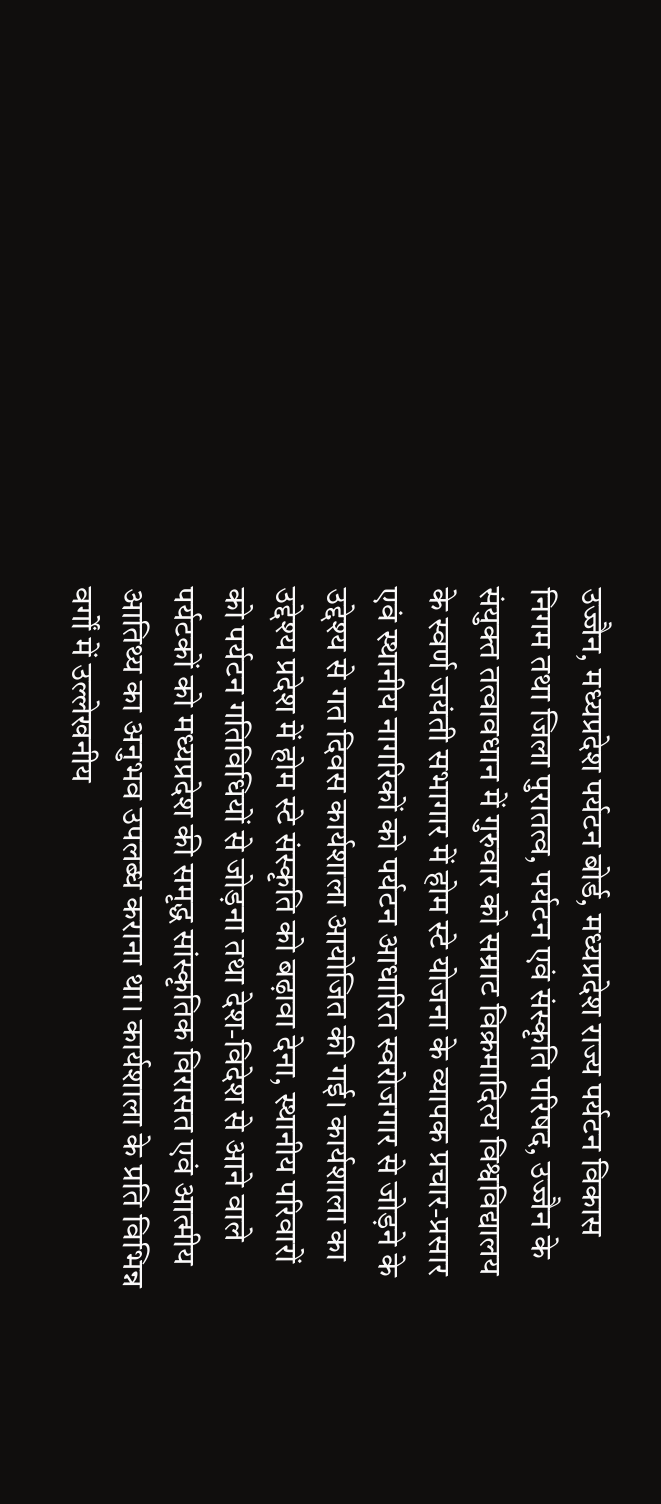उज्जैन, मध्यप्रदेश पर्यटन बोर्ड, मध्यप्रदेश राज्य पर्यटन विकास निगम तथा जिला पुरातत्व, पर्यटन एवं संस्कृति परिषद, उज्जैन के संयुक्त तत्वावधान में गुरुवार को सम्राट विक्रमादित्य विश्वविद्यालय के स्वर्ण जयंती सभागार में होम स्टे योजना के व्यापक प्रचार-प्रसार एवं स्थानीय नागरिकों को पर्यटन आधारित स्वरोजगार से जोड़ने के उद्देश्य से गत दिवस कार्यशाला आयोजित की गई। कार्यशाला का उद्देश्य प्रदेश में होम स्टे संस्कृति को बढ़ावा देना, स्थानीय परिवारों को पर्यटन गतिविधियों से जोड़ना तथा देश-विदेश से आने वाले पर्यटकों को मध्यप्रदेश की समृद्ध सांस्कृतिक विरासत एवं आत्मीय आतिथ्य का अनुभव उपलब्ध कराना था। कार्यशाला के प्रति विभिन्न वर्गों में उल्लेखनीय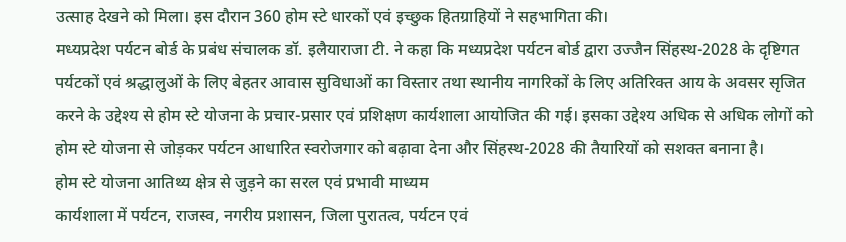उत्साह देखने को मिला। इस दौरान 360 होम स्टे धारकों एवं इच्छुक हितग्राहियों ने सहभागिता की।
मध्यप्रदेश पर्यटन बोर्ड के प्रबंध संचालक डॉ. इलैयाराजा टी. ने कहा कि मध्यप्रदेश पर्यटन बोर्ड द्वारा उज्जैन सिंहस्थ-2028 के दृष्टिगत पर्यटकों एवं श्रद्धालुओं के लिए बेहतर आवास सुविधाओं का विस्तार तथा स्थानीय नागरिकों के लिए अतिरिक्त आय के अवसर सृजित करने के उद्देश्य से होम स्टे योजना के प्रचार-प्रसार एवं प्रशिक्षण कार्यशाला आयोजित की गई। इसका उद्देश्य अधिक से अधिक लोगों को होम स्टे योजना से जोड़कर पर्यटन आधारित स्वरोजगार को बढ़ावा देना और सिंहस्थ-2028 की तैयारियों को सशक्त बनाना है।
होम स्टे योजना आतिथ्य क्षेत्र से जुड़ने का सरल एवं प्रभावी माध्यम
कार्यशाला में पर्यटन, राजस्व, नगरीय प्रशासन, जिला पुरातत्व, पर्यटन एवं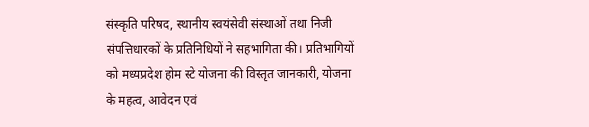संस्कृति परिषद, स्थानीय स्वयंसेवी संस्थाओं तथा निजी संपत्तिधारकों के प्रतिनिधियों ने सहभागिता की। प्रतिभागियों को मध्यप्रदेश होम स्टे योजना की विस्तृत जानकारी, योजना के महत्व, आवेदन एवं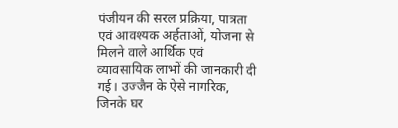पंजीयन की सरल प्रक्रिया, पात्रता एवं आवश्यक अर्हताओं, योजना से मिलने वाले आर्थिक एवं व्यावसायिक लाभों की जानकारी दी गई। उज्जैन के ऐसे नागरिक, जिनके घर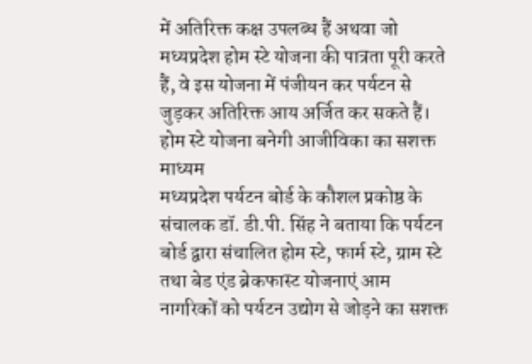में अतिरिक्त कक्ष उपलब्ध हैं अथवा जो मध्यप्रदेश होम स्टे योजना की पात्रता पूरी करते हैं, वे इस योजना में पंजीयन कर पर्यटन से जुड़कर अतिरिक्त आय अर्जित कर सकते हैं।
होम स्टे योजना बनेगी आजीविका का सशक्त माध्यम
मध्यप्रदेश पर्यटन बोर्ड के कौशल प्रकोष्ठ के संचालक डॉ. डी.पी. सिंह ने बताया कि पर्यटन बोर्ड द्वारा संचालित होम स्टे, फार्म स्टे, ग्राम स्टे तथा बेड एंड ब्रेकफास्ट योजनाएं आम नागरिकों को पर्यटन उद्योग से जोड़ने का सशक्त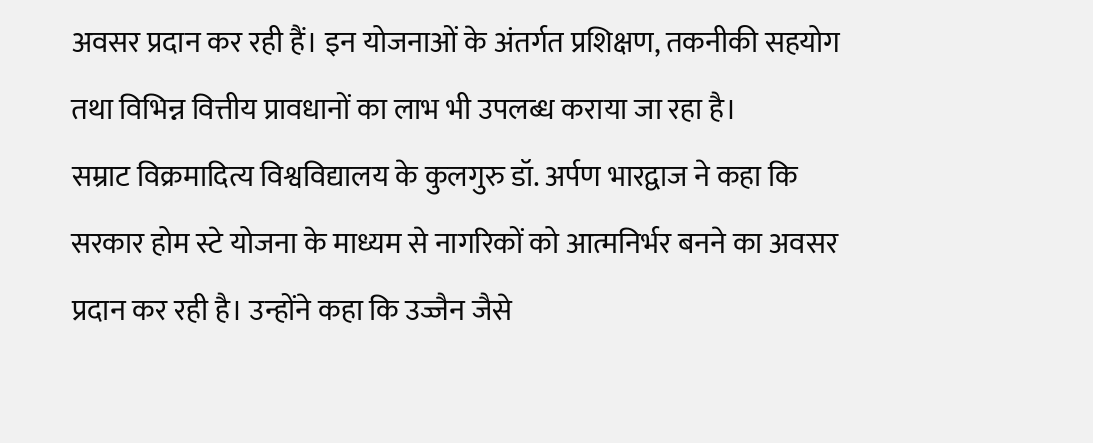अवसर प्रदान कर रही हैं। इन योजनाओं के अंतर्गत प्रशिक्षण, तकनीकी सहयोग तथा विभिन्न वित्तीय प्रावधानों का लाभ भी उपलब्ध कराया जा रहा है।
सम्राट विक्रमादित्य विश्वविद्यालय के कुलगुरु डॉ. अर्पण भारद्वाज ने कहा कि सरकार होम स्टे योजना के माध्यम से नागरिकों को आत्मनिर्भर बनने का अवसर प्रदान कर रही है। उन्होंने कहा कि उज्जैन जैसे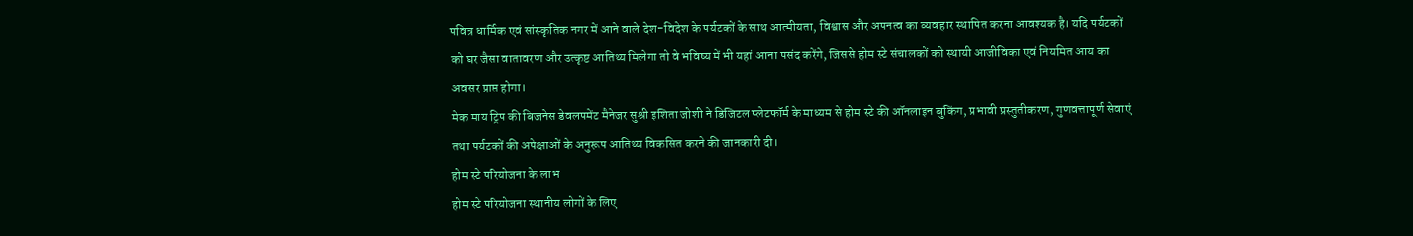पवित्र धार्मिक एवं सांस्कृतिक नगर में आने वाले देश-विदेश के पर्यटकों के साथ आत्मीयता, विश्वास और अपनत्व का व्यवहार स्थापित करना आवश्यक है। यदि पर्यटकों को घर जैसा वातावरण और उत्कृष्ट आतिथ्य मिलेगा तो वे भविष्य में भी यहां आना पसंद करेंगे, जिससे होम स्टे संचालकों को स्थायी आजीविका एवं नियमित आय का अवसर प्राप्त होगा।
मेक माय ट्रिप की बिजनेस डेवलपमेंट मैनेजर सुश्री इशिता जोशी ने डिजिटल प्लेटफॉर्म के माध्यम से होम स्टे की ऑनलाइन बुकिंग, प्रभावी प्रस्तुतीकरण, गुणवत्तापूर्ण सेवाएं तथा पर्यटकों की अपेक्षाओं के अनुरूप आतिथ्य विकसित करने की जानकारी दी।
होम स्टे परियोजना के लाभ
होम स्टे परियोजना स्थानीय लोगों के लिए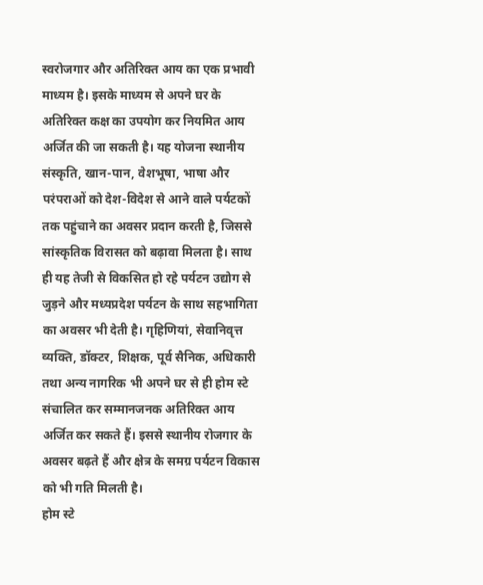स्वरोजगार और अतिरिक्त आय का एक प्रभावी माध्यम है। इसके माध्यम से अपने घर के अतिरिक्त कक्ष का उपयोग कर नियमित आय अर्जित की जा सकती है। यह योजना स्थानीय संस्कृति, खान-पान, वेशभूषा, भाषा और परंपराओं को देश-विदेश से आने वाले पर्यटकों तक पहुंचाने का अवसर प्रदान करती है, जिससे सांस्कृतिक विरासत को बढ़ावा मिलता है। साथ ही यह तेजी से विकसित हो रहे पर्यटन उद्योग से जुड़ने और मध्यप्रदेश पर्यटन के साथ सहभागिता का अवसर भी देती है। गृहिणियां, सेवानिवृत्त व्यक्ति, डॉक्टर, शिक्षक, पूर्व सैनिक, अधिकारी तथा अन्य नागरिक भी अपने घर से ही होम स्टे संचालित कर सम्मानजनक अतिरिक्त आय अर्जित कर सकते हैं। इससे स्थानीय रोजगार के अवसर बढ़ते हैं और क्षेत्र के समग्र पर्यटन विकास को भी गति मिलती है।
होम स्टे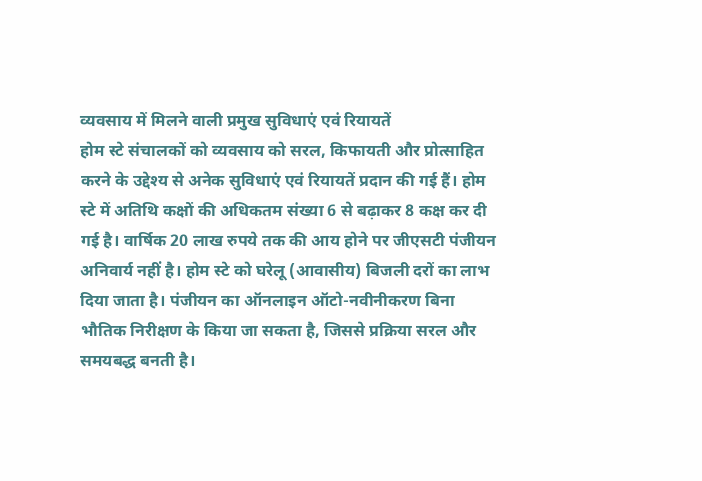व्यवसाय में मिलने वाली प्रमुख सुविधाएं एवं रियायतें
होम स्टे संचालकों को व्यवसाय को सरल, किफायती और प्रोत्साहित करने के उद्देश्य से अनेक सुविधाएं एवं रियायतें प्रदान की गई हैं। होम स्टे में अतिथि कक्षों की अधिकतम संख्या 6 से बढ़ाकर 8 कक्ष कर दी गई है। वार्षिक 20 लाख रुपये तक की आय होने पर जीएसटी पंजीयन अनिवार्य नहीं है। होम स्टे को घरेलू (आवासीय) बिजली दरों का लाभ दिया जाता है। पंजीयन का ऑनलाइन ऑटो-नवीनीकरण बिना भौतिक निरीक्षण के किया जा सकता है, जिससे प्रक्रिया सरल और समयबद्ध बनती है।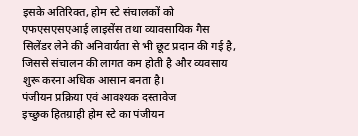इसके अतिरिक्त, होम स्टे संचालकों को एफएसएसएआई लाइसेंस तथा व्यावसायिक गैस सिलेंडर लेने की अनिवार्यता से भी छूट प्रदान की गई है, जिससे संचालन की लागत कम होती है और व्यवसाय शुरू करना अधिक आसान बनता है।
पंजीयन प्रक्रिया एवं आवश्यक दस्तावेज
इच्छुक हितग्राही होम स्टे का पंजीयन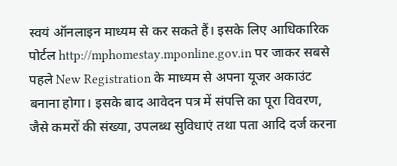स्वयं ऑनलाइन माध्यम से कर सकते हैं। इसके लिए आधिकारिक पोर्टल http://mphomestay.mponline.gov.in पर जाकर सबसे पहले New Registration के माध्यम से अपना यूजर अकाउंट बनाना होगा। इसके बाद आवेदन पत्र में संपत्ति का पूरा विवरण, जैसे कमरों की संख्या, उपलब्ध सुविधाएं तथा पता आदि दर्ज करना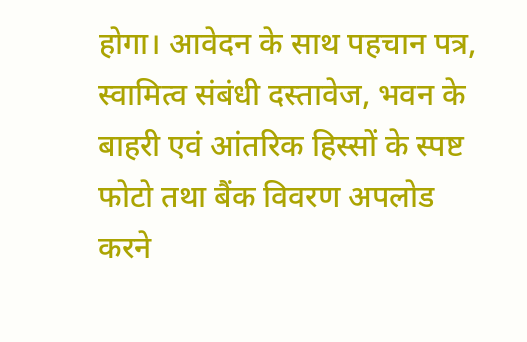होगा। आवेदन के साथ पहचान पत्र, स्वामित्व संबंधी दस्तावेज, भवन के बाहरी एवं आंतरिक हिस्सों के स्पष्ट फोटो तथा बैंक विवरण अपलोड करने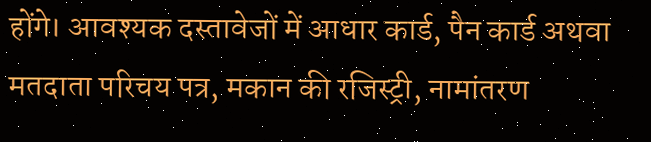होंगे। आवश्यक दस्तावेजों में आधार कार्ड, पैन कार्ड अथवा मतदाता परिचय पत्र, मकान की रजिस्ट्री, नामांतरण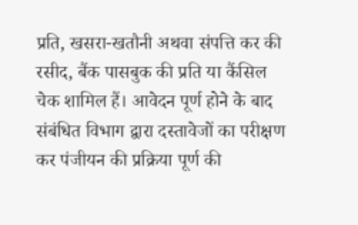प्रति, खसरा-खतौनी अथवा संपत्ति कर की रसीद, बैंक पासबुक की प्रति या कैंसिल चेक शामिल हैं। आवेदन पूर्ण होने के बाद संबंधित विभाग द्वारा दस्तावेजों का परीक्षण कर पंजीयन की प्रक्रिया पूर्ण की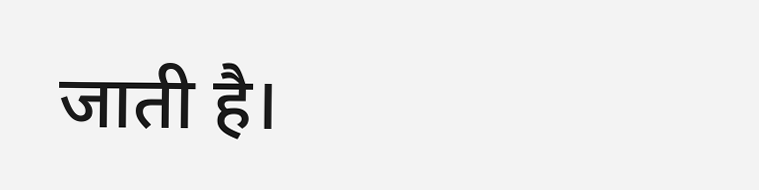जाती है।